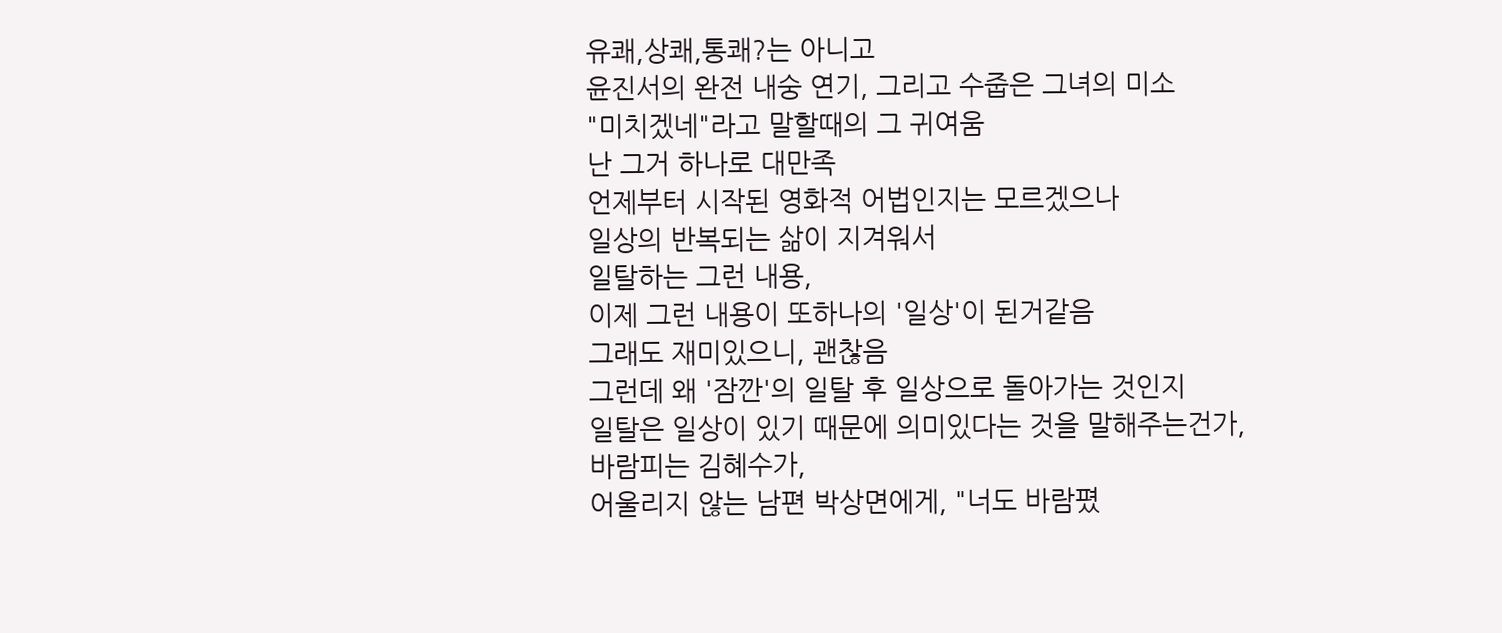유쾌,상쾌,통쾌?는 아니고
윤진서의 완전 내숭 연기, 그리고 수줍은 그녀의 미소
"미치겠네"라고 말할때의 그 귀여움
난 그거 하나로 대만족
언제부터 시작된 영화적 어법인지는 모르겠으나
일상의 반복되는 삶이 지겨워서
일탈하는 그런 내용,
이제 그런 내용이 또하나의 '일상'이 된거같음
그래도 재미있으니, 괜찮음
그런데 왜 '잠깐'의 일탈 후 일상으로 돌아가는 것인지
일탈은 일상이 있기 때문에 의미있다는 것을 말해주는건가,
바람피는 김혜수가,
어울리지 않는 남편 박상면에게, "너도 바람폈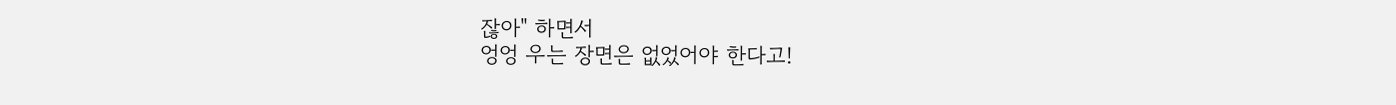잖아" 하면서
엉엉 우는 장면은 없었어야 한다고!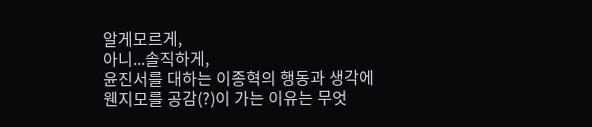알게모르게,
아니...솔직하게,
윤진서를 대하는 이종혁의 행동과 생각에
웬지모를 공감(?)이 가는 이유는 무엇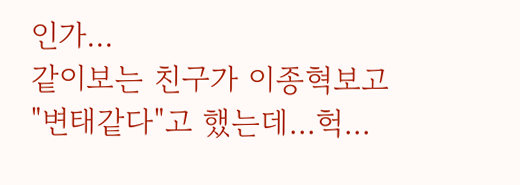인가...
같이보는 친구가 이종혁보고
"변태같다"고 했는데...헉...